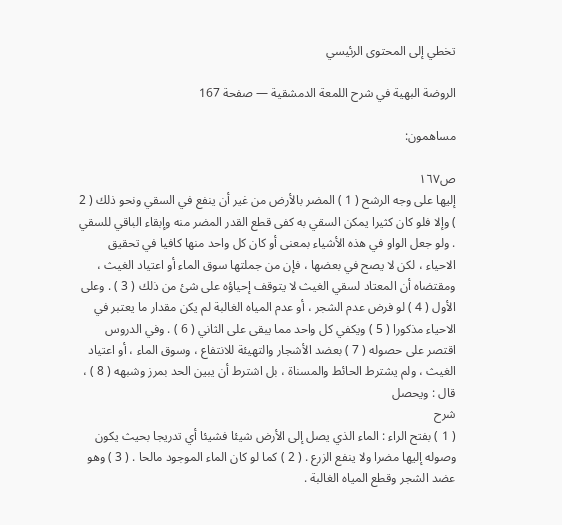تخطي إلى المحتوى الرئيسي

الروضة البهية في شرح اللمعة الدمشقية — صفحة 167

مساهمون:

ص١٦٧
إليها على وجه الرشح ( 1 ) المضر بالأرض من غير أن ينفع في السقي ونحو ذلك ( 2 ) وإلا فلو كان كثيرا يمكن السقي به كفى قطع القدر المضر منه وإبقاء الباقي للسقي . ولو جعل الواو في هذه الأشياء بمعنى أو كان كل واحد منها كافيا في تحقيق الاحياء ، لكن لا يصح في بعضها ، فإن من جملتها سوق الماء أو اعتياد الغيث ، ومقتضاه أن المعتاد لسقي الغيث لا يتوقف إحياؤه على شئ من ذلك ( 3 ) . وعلى الأول ( 4 ) لو فرض عدم الشجر ، أو عدم المياه الغالبة لم يكن مقدار ما يعتبر في الاحياء مذكورا ( 5 ) ويكفي كل واحد مما يبقى على الثاني ( 6 ) . وفي الدروس اقتصر على حصوله ( 7 ) بعضد الأشجار والتهيئة للانتفاع ، وسوق الماء ، أو اعتياد الغيث ، ولم يشترط الحائط والمسناة ، بل اشترط أن يبين الحد بمرز وشبهه ( 8 ) ، قال : ويحصل
شرح
( 1 ) بفتح الراء : الماء الذي يصل إلى الأرض شيئا فشيئا أي تدريجا بحيث يكون وصوله إليها مضرا ولا ينفع الزرع . ( 2 ) كما لو كان الماء الموجود مالحا . ( 3 ) وهو عضد الشجر وقطع المياه الغالبة .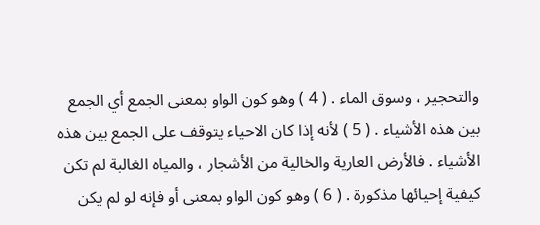والتحجير ، وسوق الماء . ( 4 ) وهو كون الواو بمعنى الجمع أي الجمع بين هذه الأشياء . ( 5 ) لأنه إذا كان الاحياء يتوقف على الجمع بين هذه الأشياء . فالأرض العارية والخالية من الأشجار ، والمياه الغالبة لم تكن كيفية إحيائها مذكورة . ( 6 ) وهو كون الواو بمعنى أو فإنه لو لم يكن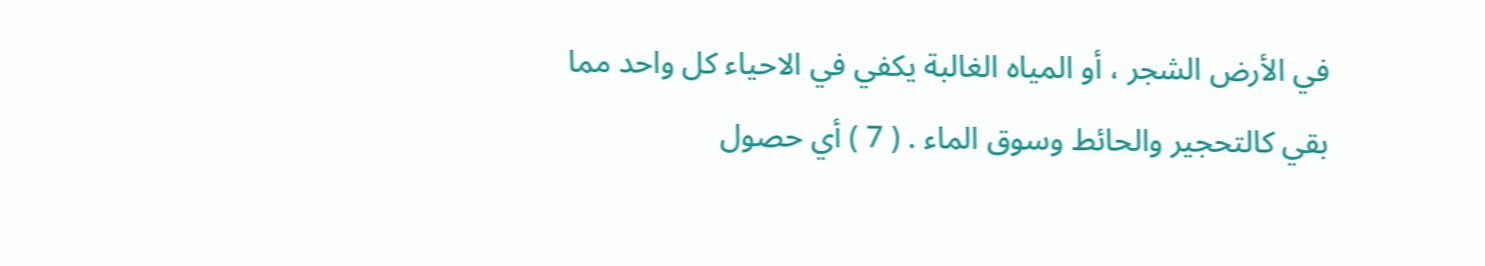في الأرض الشجر ، أو المياه الغالبة يكفي في الاحياء كل واحد مما بقي كالتحجير والحائط وسوق الماء . ( 7 ) أي حصول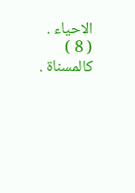الاحياء . ( 8 ) كالمسناة .